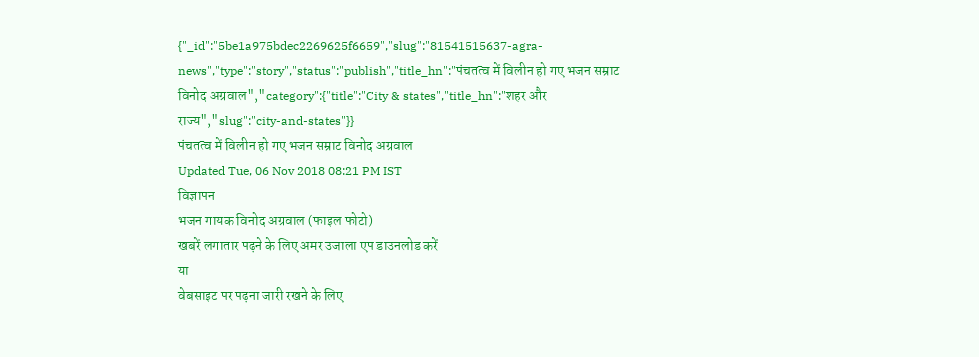{"_id":"5be1a975bdec2269625f6659","slug":"81541515637-agra-news","type":"story","status":"publish","title_hn":"पंचतत्व में विलीन हो गए भजन सम्राट विनोद अग्रवाल","category":{"title":"City & states","title_hn":"शहर और राज्य","slug":"city-and-states"}}
पंचतत्व में विलीन हो गए भजन सम्राट विनोद अग्रवाल
Updated Tue, 06 Nov 2018 08:21 PM IST
विज्ञापन
भजन गायक विनोद अग्रवाल (फाइल फोटो)
खबरें लगातार पढ़ने के लिए अमर उजाला एप डाउनलोड करें
या
वेबसाइट पर पढ़ना जारी रखने के लिए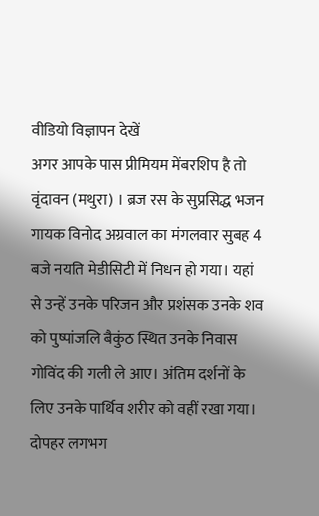वीडियो विज्ञापन देखें
अगर आपके पास प्रीमियम मेंबरशिप है तो
वृंदावन (मथुरा) । ब्रज रस के सुप्रसिद्ध भजन गायक विनोद अग्रवाल का मंगलवार सुबह 4 बजे नयति मेडीसिटी में निधन हो गया। यहां से उन्हें उनके परिजन और प्रशंसक उनके शव को पुष्पांजलि बैकुंठ स्थित उनके निवास गोविंद की गली ले आए। अंतिम दर्शनों के लिए उनके पार्थिव शरीर को वहीं रखा गया।
दोपहर लगभग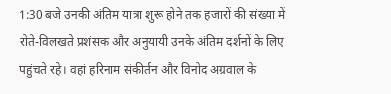1:30 बजे उनकी अंतिम यात्रा शुरू होने तक हजारों की संख्या में रोते-विलखते प्रशंसक और अनुयायी उनके अंतिम दर्शनों के लिए पहुंचते रहे। वहां हरिनाम संकीर्तन और विनोद अग्रवाल के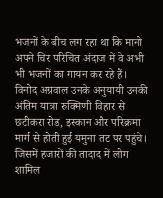भजनों के बीच लग रहा था कि मानो अपने चिर परिचित अंदाज में वे अभी भी भजनों का गायन कर रहे हैं।
विनोद अग्रवाल उनके अनुयायी उनकी अंतिम यात्रा रुक्मिणी विहार से छटीकरा रोड, इस्कान और परिक्रमा मार्ग से होती हुई यमुना तट पर पहुंचे। जिसमें हजारों की तादाद में लोग शामिल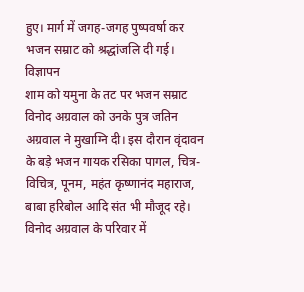हुए। मार्ग में जगह-जगह पुष्पवर्षा कर भजन सम्राट को श्रद्धांजलि दी गई।
विज्ञापन
शाम को यमुना के तट पर भजन सम्राट विनोद अग्रवाल को उनके पुत्र जतिन अग्रवाल ने मुखाग्नि दी। इस दौरान वृंदावन के बड़े भजन गायक रसिका पागल, चित्र-विचित्र, पूनम, महंत कृष्णानंद महाराज, बाबा हरिबोल आदि संत भी मौजूद रहे। विनोद अग्रवाल के परिवार में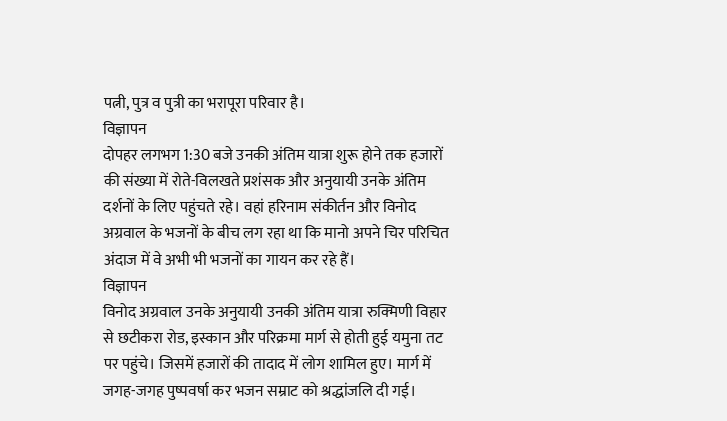पत्नी, पुत्र व पुत्री का भरापूरा परिवार है।
विज्ञापन
दोपहर लगभग 1:30 बजे उनकी अंतिम यात्रा शुरू होने तक हजारों की संख्या में रोते-विलखते प्रशंसक और अनुयायी उनके अंतिम दर्शनों के लिए पहुंचते रहे। वहां हरिनाम संकीर्तन और विनोद अग्रवाल के भजनों के बीच लग रहा था कि मानो अपने चिर परिचित अंदाज में वे अभी भी भजनों का गायन कर रहे हैं।
विज्ञापन
विनोद अग्रवाल उनके अनुयायी उनकी अंतिम यात्रा रुक्मिणी विहार से छटीकरा रोड, इस्कान और परिक्रमा मार्ग से होती हुई यमुना तट पर पहुंचे। जिसमें हजारों की तादाद में लोग शामिल हुए। मार्ग में जगह-जगह पुष्पवर्षा कर भजन सम्राट को श्रद्धांजलि दी गई।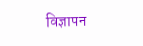विज्ञापन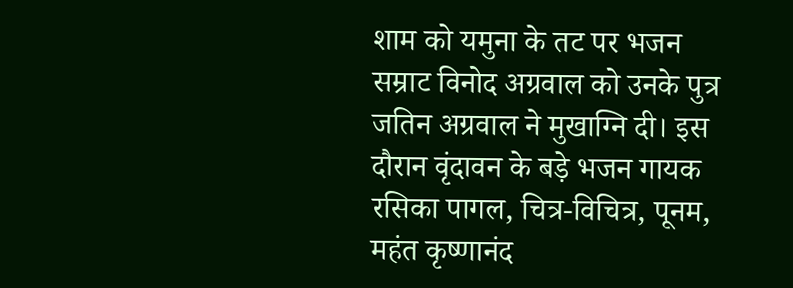शाम को यमुना के तट पर भजन सम्राट विनोद अग्रवाल को उनके पुत्र जतिन अग्रवाल ने मुखाग्नि दी। इस दौरान वृंदावन के बड़े भजन गायक रसिका पागल, चित्र-विचित्र, पूनम, महंत कृष्णानंद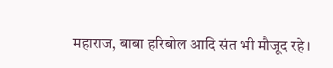महाराज, बाबा हरिबोल आदि संत भी मौजूद रहे।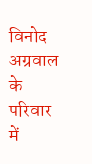विनोद अग्रवाल के परिवार में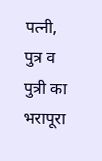पत्नी, पुत्र व पुत्री का भरापूरा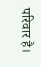परिवार है।